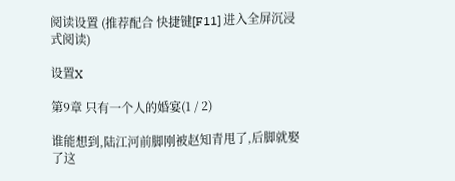阅读设置 (推荐配合 快捷键[F11] 进入全屏沉浸式阅读)

设置X

第9章 只有一个人的婚宴(1 / 2)

谁能想到,陆江河前脚刚被赵知青甩了,后脚就娶了这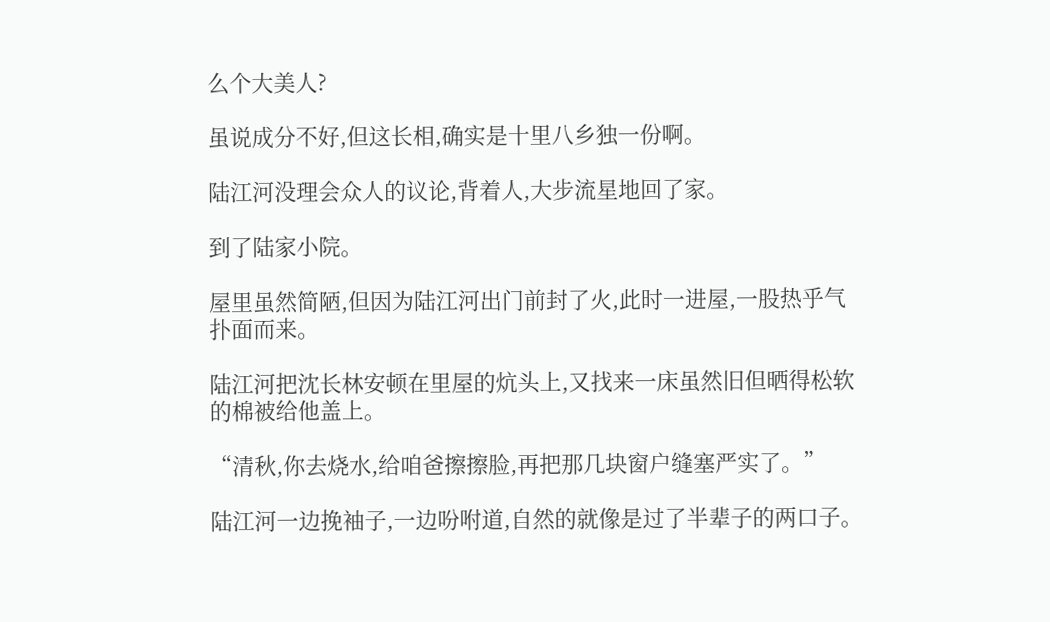么个大美人?

虽说成分不好,但这长相,确实是十里八乡独一份啊。

陆江河没理会众人的议论,背着人,大步流星地回了家。

到了陆家小院。

屋里虽然简陋,但因为陆江河出门前封了火,此时一进屋,一股热乎气扑面而来。

陆江河把沈长林安顿在里屋的炕头上,又找来一床虽然旧但晒得松软的棉被给他盖上。

“清秋,你去烧水,给咱爸擦擦脸,再把那几块窗户缝塞严实了。”

陆江河一边挽袖子,一边吩咐道,自然的就像是过了半辈子的两口子。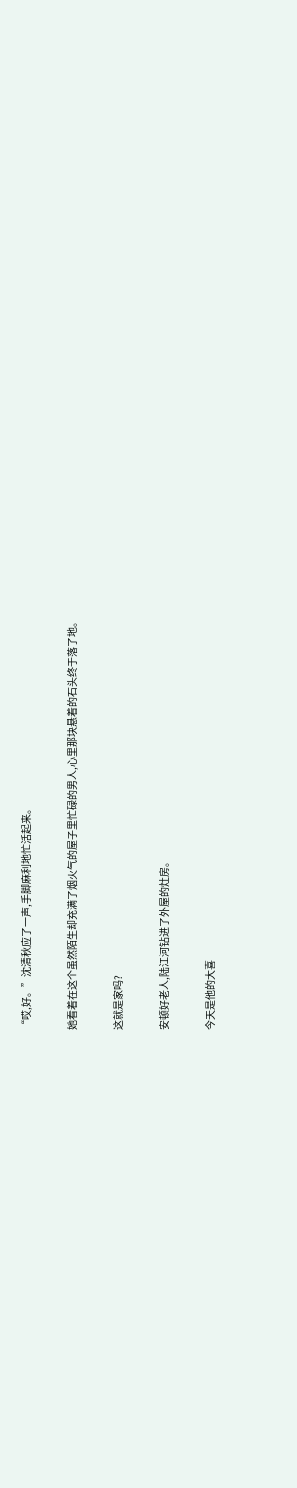“哎,好。”沈清秋应了一声,手脚麻利地忙活起来。

她看着在这个虽然陌生却充满了烟火气的屋子里忙碌的男人,心里那块悬着的石头终于落了地。

这就是家吗?

安顿好老人,陆江河钻进了外屋的灶房。

今天是他的大喜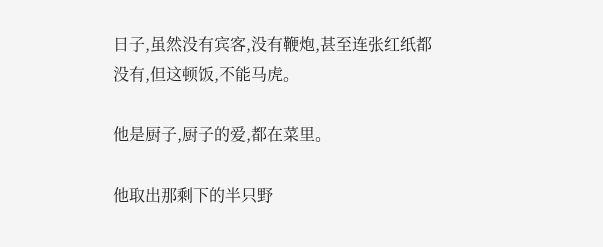日子,虽然没有宾客,没有鞭炮,甚至连张红纸都没有,但这顿饭,不能马虎。

他是厨子,厨子的爱,都在菜里。

他取出那剩下的半只野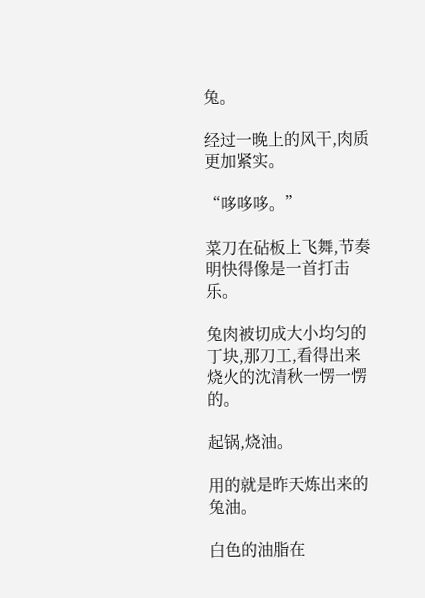兔。

经过一晚上的风干,肉质更加紧实。

“哆哆哆。”

菜刀在砧板上飞舞,节奏明快得像是一首打击乐。

兔肉被切成大小均匀的丁块,那刀工,看得出来烧火的沈清秋一愣一愣的。

起锅,烧油。

用的就是昨天炼出来的兔油。

白色的油脂在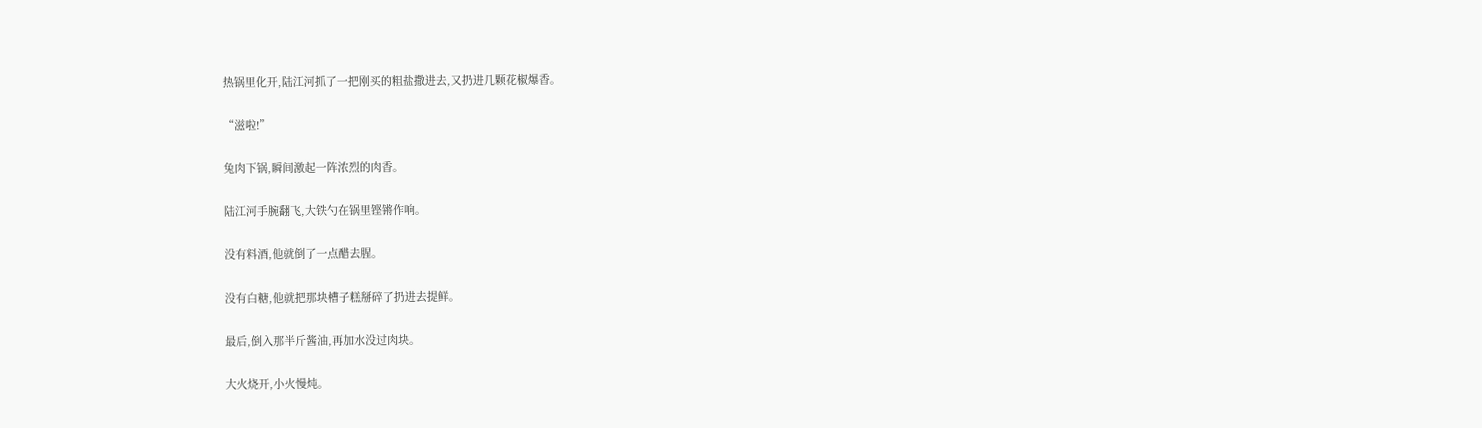热锅里化开,陆江河抓了一把刚买的粗盐撒进去,又扔进几颗花椒爆香。

“滋啦!”

兔肉下锅,瞬间激起一阵浓烈的肉香。

陆江河手腕翻飞,大铁勺在锅里铿锵作响。

没有料酒,他就倒了一点醋去腥。

没有白糖,他就把那块槽子糕掰碎了扔进去提鲜。

最后,倒入那半斤酱油,再加水没过肉块。

大火烧开,小火慢炖。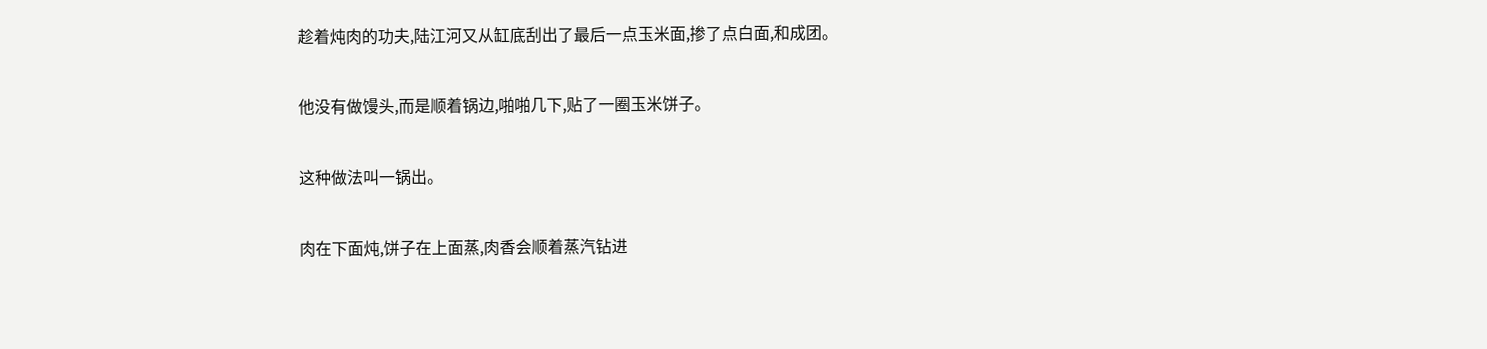趁着炖肉的功夫,陆江河又从缸底刮出了最后一点玉米面,掺了点白面,和成团。

他没有做馒头,而是顺着锅边,啪啪几下,贴了一圈玉米饼子。

这种做法叫一锅出。

肉在下面炖,饼子在上面蒸,肉香会顺着蒸汽钻进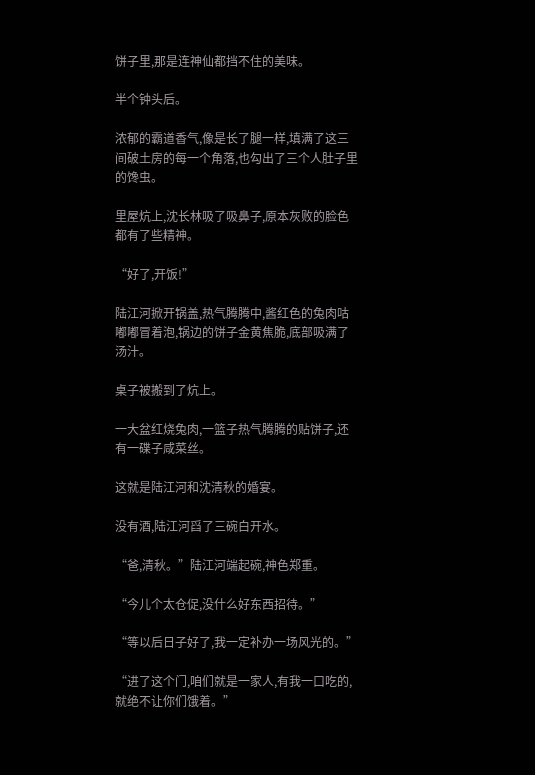饼子里,那是连神仙都挡不住的美味。

半个钟头后。

浓郁的霸道香气,像是长了腿一样,填满了这三间破土房的每一个角落,也勾出了三个人肚子里的馋虫。

里屋炕上,沈长林吸了吸鼻子,原本灰败的脸色都有了些精神。

“好了,开饭!”

陆江河掀开锅盖,热气腾腾中,酱红色的兔肉咕嘟嘟冒着泡,锅边的饼子金黄焦脆,底部吸满了汤汁。

桌子被搬到了炕上。

一大盆红烧兔肉,一篮子热气腾腾的贴饼子,还有一碟子咸菜丝。

这就是陆江河和沈清秋的婚宴。

没有酒,陆江河舀了三碗白开水。

“爸,清秋。”陆江河端起碗,神色郑重。

“今儿个太仓促,没什么好东西招待。”

“等以后日子好了,我一定补办一场风光的。”

“进了这个门,咱们就是一家人,有我一口吃的,就绝不让你们饿着。”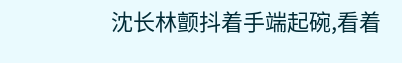沈长林颤抖着手端起碗,看着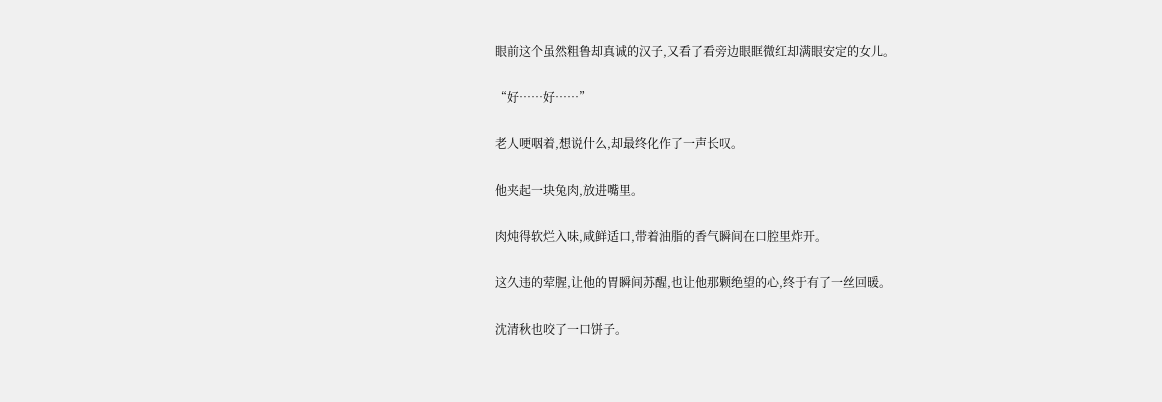眼前这个虽然粗鲁却真诚的汉子,又看了看旁边眼眶微红却满眼安定的女儿。

“好……好……”

老人哽咽着,想说什么,却最终化作了一声长叹。

他夹起一块兔肉,放进嘴里。

肉炖得软烂入味,咸鲜适口,带着油脂的香气瞬间在口腔里炸开。

这久违的荤腥,让他的胃瞬间苏醒,也让他那颗绝望的心,终于有了一丝回暖。

沈清秋也咬了一口饼子。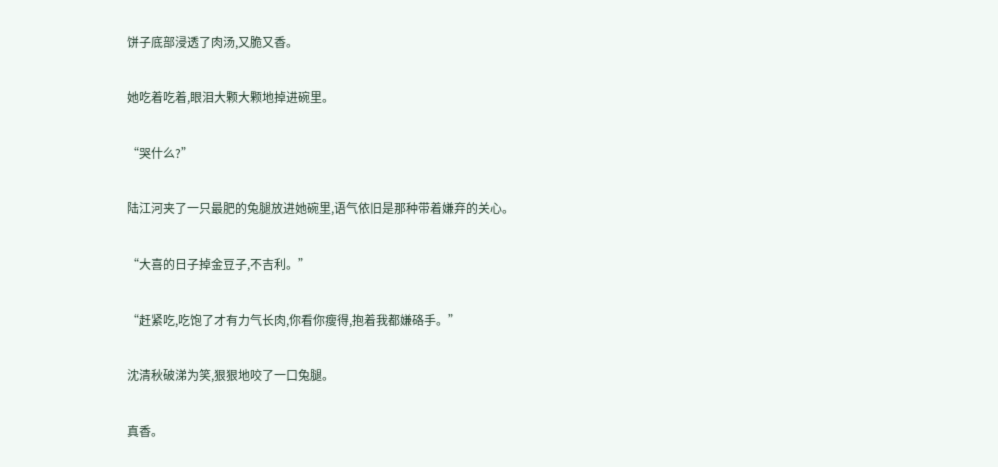饼子底部浸透了肉汤,又脆又香。

她吃着吃着,眼泪大颗大颗地掉进碗里。

“哭什么?”

陆江河夹了一只最肥的兔腿放进她碗里,语气依旧是那种带着嫌弃的关心。

“大喜的日子掉金豆子,不吉利。”

“赶紧吃,吃饱了才有力气长肉,你看你瘦得,抱着我都嫌硌手。”

沈清秋破涕为笑,狠狠地咬了一口兔腿。

真香。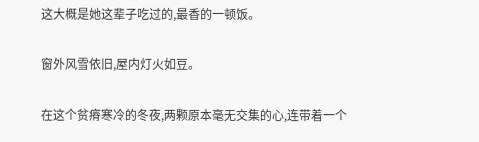这大概是她这辈子吃过的,最香的一顿饭。

窗外风雪依旧,屋内灯火如豆。

在这个贫瘠寒冷的冬夜,两颗原本毫无交集的心,连带着一个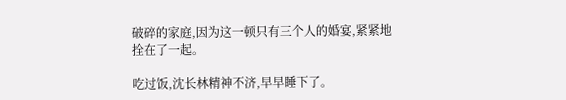破碎的家庭,因为这一顿只有三个人的婚宴,紧紧地拴在了一起。

吃过饭,沈长林精神不济,早早睡下了。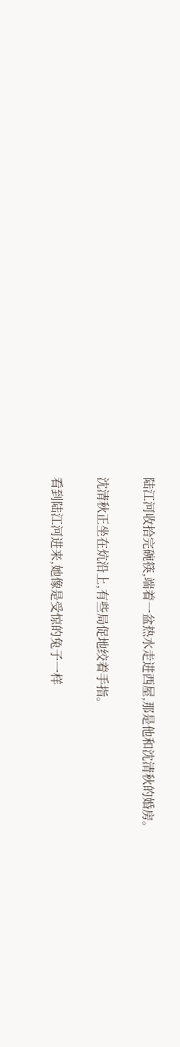陆江河收拾完碗筷,端着一盆热水走进西屋,那是他和沈清秋的婚房。

沈清秋正坐在炕沿上,有些局促地绞着手指。

看到陆江河进来,她像是受惊的兔子一样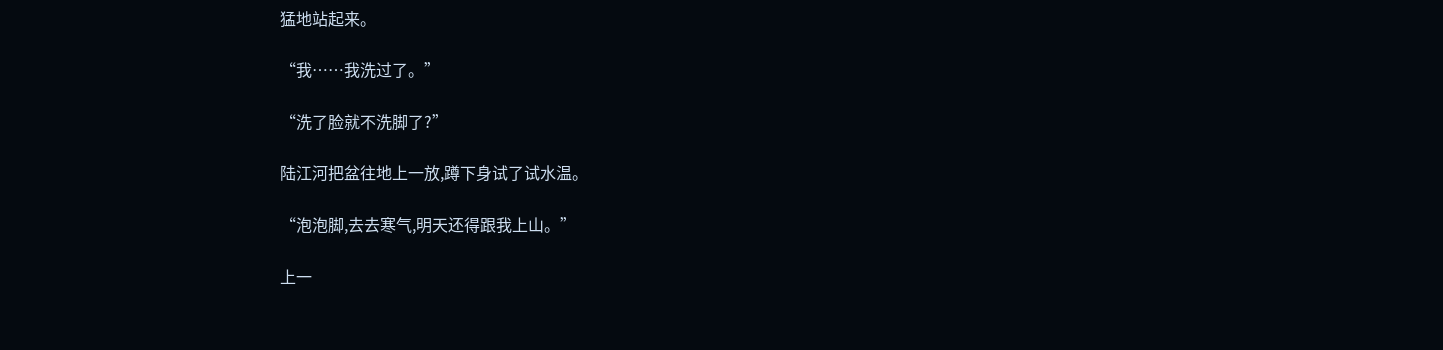猛地站起来。

“我……我洗过了。”

“洗了脸就不洗脚了?”

陆江河把盆往地上一放,蹲下身试了试水温。

“泡泡脚,去去寒气,明天还得跟我上山。”

上一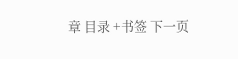章 目录 +书签 下一页